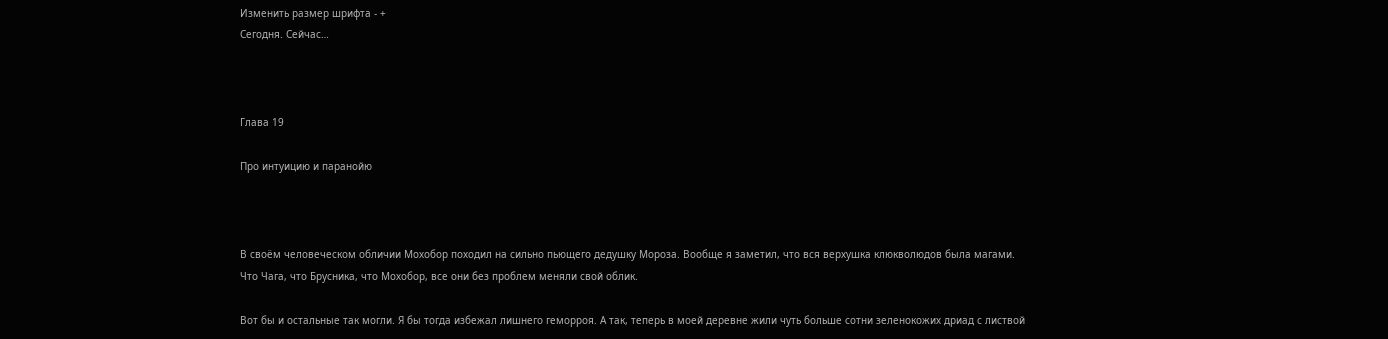Изменить размер шрифта - +
Сегодня. Сейчас…



Глава 19

Про интуицию и паранойю



В своём человеческом обличии Мохобор походил на сильно пьющего дедушку Мороза. Вообще я заметил, что вся верхушка клюкволюдов была магами. Что Чага, что Брусника, что Мохобор, все они без проблем меняли свой облик.

Вот бы и остальные так могли. Я бы тогда избежал лишнего геморроя. А так, теперь в моей деревне жили чуть больше сотни зеленокожих дриад с листвой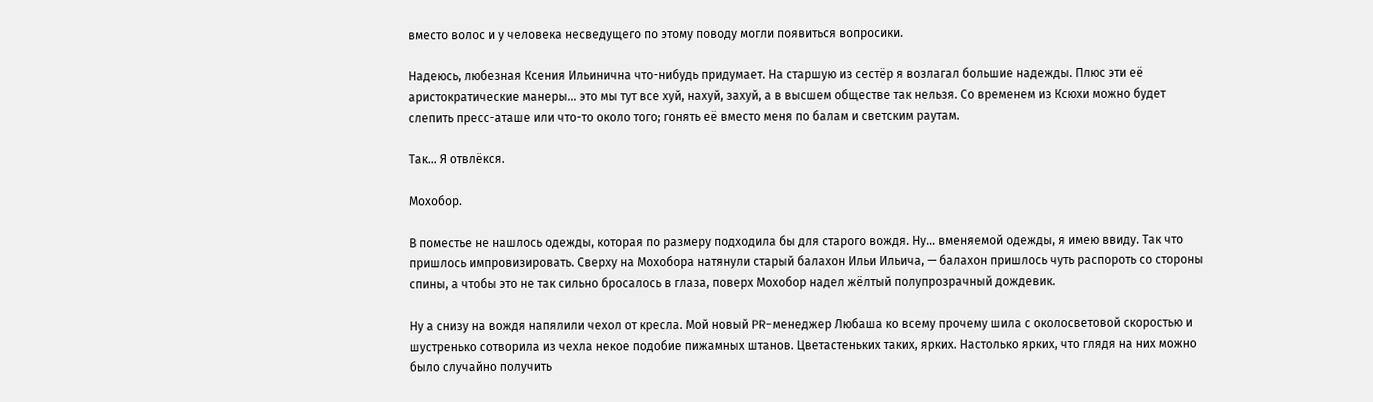вместо волос и у человека несведущего по этому поводу могли появиться вопросики.

Надеюсь, любезная Ксения Ильинична что-нибудь придумает. На старшую из сестёр я возлагал большие надежды. Плюс эти её аристократические манеры… это мы тут все хуй, нахуй, захуй, а в высшем обществе так нельзя. Со временем из Ксюхи можно будет слепить пресс-аташе или что-то около того; гонять её вместо меня по балам и светским раутам.

Так… Я отвлёкся.

Мохобор.

В поместье не нашлось одежды, которая по размеру подходила бы для старого вождя. Ну… вменяемой одежды, я имею ввиду. Так что пришлось импровизировать. Сверху на Мохобора натянули старый балахон Ильи Ильича, — балахон пришлось чуть распороть со стороны спины, а чтобы это не так сильно бросалось в глаза, поверх Мохобор надел жёлтый полупрозрачный дождевик.

Ну а снизу на вождя напялили чехол от кресла. Мой новый PR-менеджер Любаша ко всему прочему шила с околосветовой скоростью и шустренько сотворила из чехла некое подобие пижамных штанов. Цветастеньких таких, ярких. Настолько ярких, что глядя на них можно было случайно получить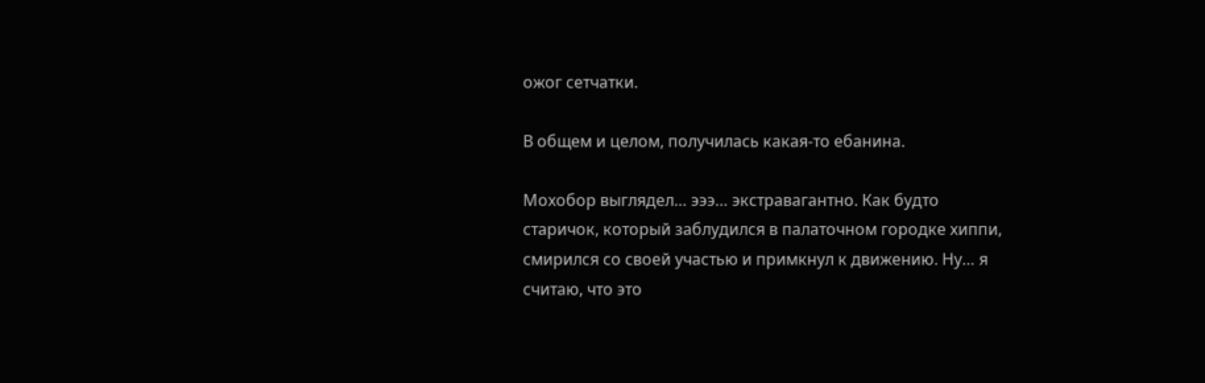ожог сетчатки.

В общем и целом, получилась какая-то ебанина.

Мохобор выглядел… эээ… экстравагантно. Как будто старичок, который заблудился в палаточном городке хиппи, смирился со своей участью и примкнул к движению. Ну… я считаю, что это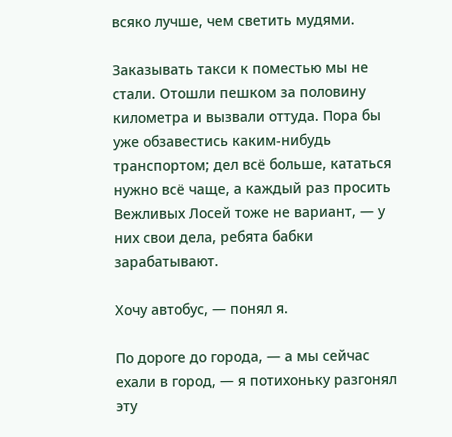всяко лучше, чем светить мудями.

Заказывать такси к поместью мы не стали. Отошли пешком за половину километра и вызвали оттуда. Пора бы уже обзавестись каким-нибудь транспортом; дел всё больше, кататься нужно всё чаще, а каждый раз просить Вежливых Лосей тоже не вариант, — у них свои дела, ребята бабки зарабатывают.

Хочу автобус, — понял я.

По дороге до города, — а мы сейчас ехали в город, — я потихоньку разгонял эту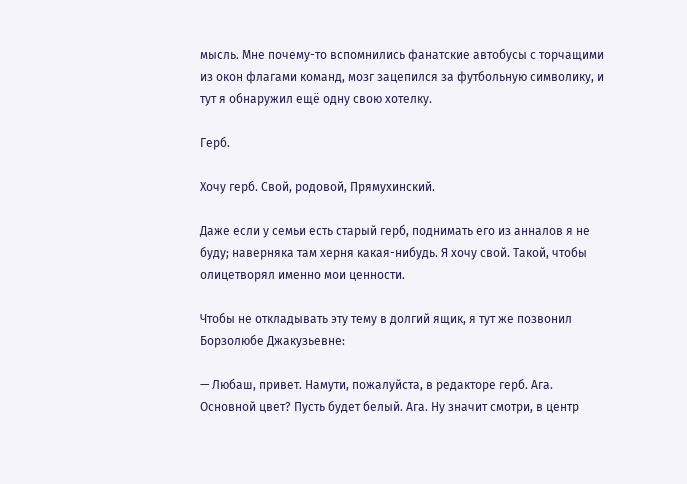мысль. Мне почему-то вспомнились фанатские автобусы с торчащими из окон флагами команд, мозг зацепился за футбольную символику, и тут я обнаружил ещё одну свою хотелку.

Герб.

Хочу герб. Свой, родовой, Прямухинский.

Даже если у семьи есть старый герб, поднимать его из анналов я не буду; наверняка там херня какая-нибудь. Я хочу свой. Такой, чтобы олицетворял именно мои ценности.

Чтобы не откладывать эту тему в долгий ящик, я тут же позвонил Борзолюбе Джакузьевне:

— Любаш, привет. Намути, пожалуйста, в редакторе герб. Ага. Основной цвет? Пусть будет белый. Ага. Ну значит смотри, в центр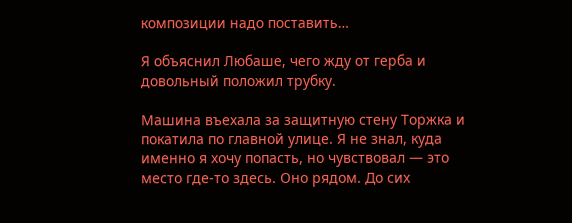композиции надо поставить…

Я объяснил Любаше, чего жду от герба и довольный положил трубку.

Машина въехала за защитную стену Торжка и покатила по главной улице. Я не знал, куда именно я хочу попасть, но чувствовал — это место где-то здесь. Оно рядом. До сих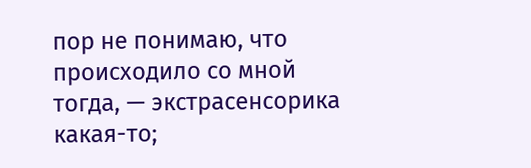пор не понимаю, что происходило со мной тогда, — экстрасенсорика какая-то;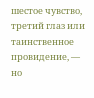шестое чувство, третий глаз или таинственное провидение, — но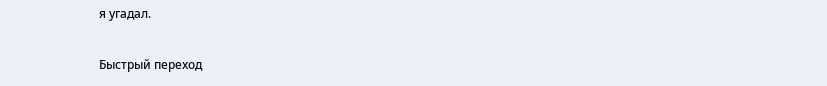я угадал.

Быстрый переход